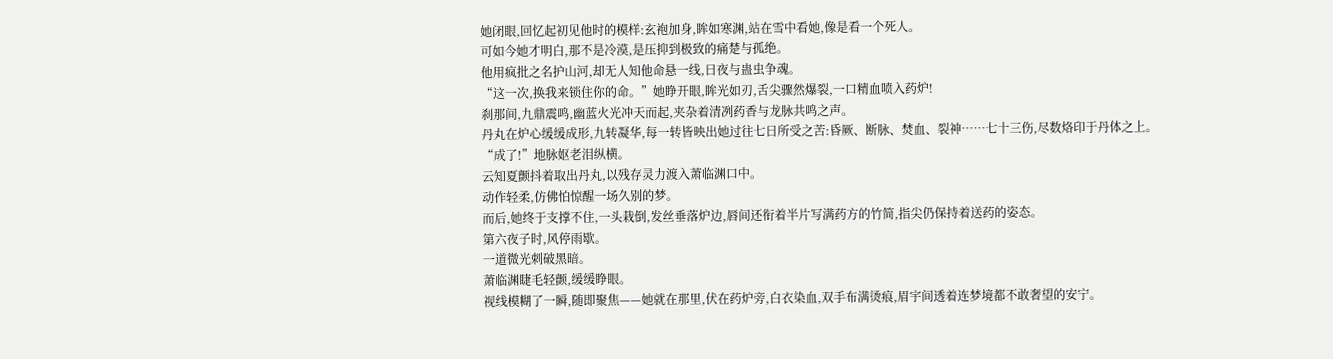她闭眼,回忆起初见他时的模样:玄袍加身,眸如寒渊,站在雪中看她,像是看一个死人。
可如今她才明白,那不是冷漠,是压抑到极致的痛楚与孤绝。
他用疯批之名护山河,却无人知他命悬一线,日夜与蛊虫争魂。
“这一次,换我来锁住你的命。”她睁开眼,眸光如刃,舌尖骤然爆裂,一口精血喷入药炉!
刹那间,九鼎震鸣,幽蓝火光冲天而起,夹杂着清冽药香与龙脉共鸣之声。
丹丸在炉心缓缓成形,九转凝华,每一转皆映出她过往七日所受之苦:昏厥、断脉、焚血、裂神……七十三伤,尽数烙印于丹体之上。
“成了!”地脉妪老泪纵横。
云知夏颤抖着取出丹丸,以残存灵力渡入萧临渊口中。
动作轻柔,仿佛怕惊醒一场久别的梦。
而后,她终于支撑不住,一头栽倒,发丝垂落炉边,唇间还衔着半片写满药方的竹简,指尖仍保持着送药的姿态。
第六夜子时,风停雨歇。
一道微光刺破黑暗。
萧临渊睫毛轻颤,缓缓睁眼。
视线模糊了一瞬,随即聚焦——她就在那里,伏在药炉旁,白衣染血,双手布满烫痕,眉宇间透着连梦境都不敢奢望的安宁。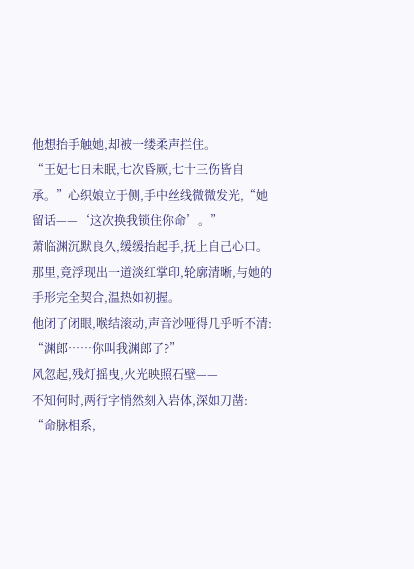他想抬手触她,却被一缕柔声拦住。
“王妃七日未眠,七次昏厥,七十三伤皆自承。”心织娘立于侧,手中丝线微微发光,“她留话——‘这次换我锁住你命’。”
萧临渊沉默良久,缓缓抬起手,抚上自己心口。
那里,竟浮现出一道淡红掌印,轮廓清晰,与她的手形完全契合,温热如初握。
他闭了闭眼,喉结滚动,声音沙哑得几乎听不清:
“渊郎……你叫我渊郎了?”
风忽起,残灯摇曳,火光映照石壁——
不知何时,两行字悄然刻入岩体,深如刀凿:
“命脉相系,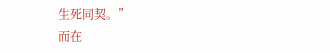生死同契。”
而在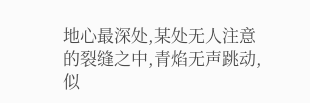地心最深处,某处无人注意的裂缝之中,青焰无声跳动,似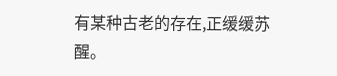有某种古老的存在,正缓缓苏醒。